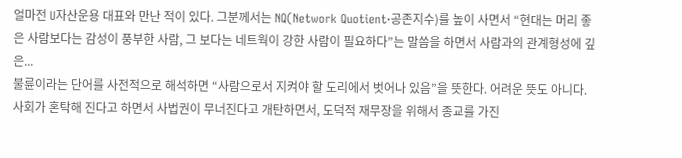얼마전 U자산운용 대표와 만난 적이 있다. 그분께서는 NQ(Network Quotient·공존지수)를 높이 사면서 “현대는 머리 좋은 사람보다는 감성이 풍부한 사람, 그 보다는 네트웍이 강한 사람이 필요하다”는 말씀을 하면서 사람과의 관계형성에 깊은...
불륜이라는 단어를 사전적으로 해석하면 “사람으로서 지켜야 할 도리에서 벗어나 있음”을 뜻한다. 어려운 뜻도 아니다. 사회가 혼탁해 진다고 하면서 사법권이 무너진다고 개탄하면서, 도덕적 재무장을 위해서 종교를 가진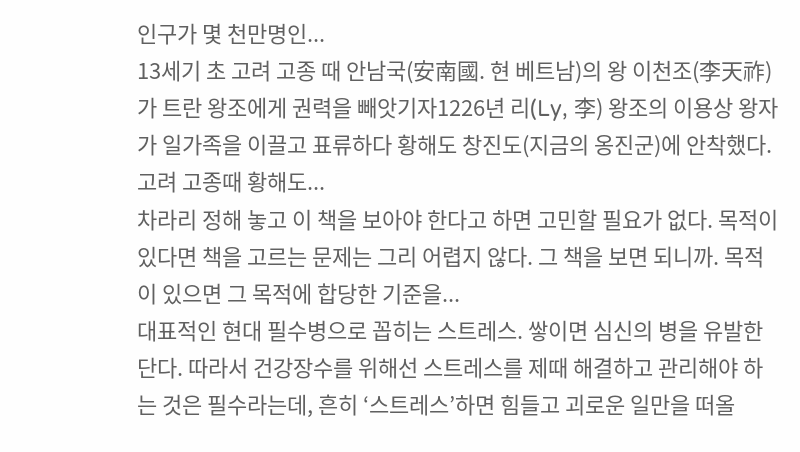인구가 몇 천만명인...
13세기 초 고려 고종 때 안남국(安南國. 현 베트남)의 왕 이천조(李天祚)가 트란 왕조에게 권력을 빼앗기자1226년 리(Ly, 李) 왕조의 이용상 왕자가 일가족을 이끌고 표류하다 황해도 창진도(지금의 옹진군)에 안착했다. 고려 고종때 황해도...
차라리 정해 놓고 이 책을 보아야 한다고 하면 고민할 필요가 없다. 목적이 있다면 책을 고르는 문제는 그리 어렵지 않다. 그 책을 보면 되니까. 목적이 있으면 그 목적에 합당한 기준을...
대표적인 현대 필수병으로 꼽히는 스트레스. 쌓이면 심신의 병을 유발한단다. 따라서 건강장수를 위해선 스트레스를 제때 해결하고 관리해야 하는 것은 필수라는데, 흔히 ‘스트레스’하면 힘들고 괴로운 일만을 떠올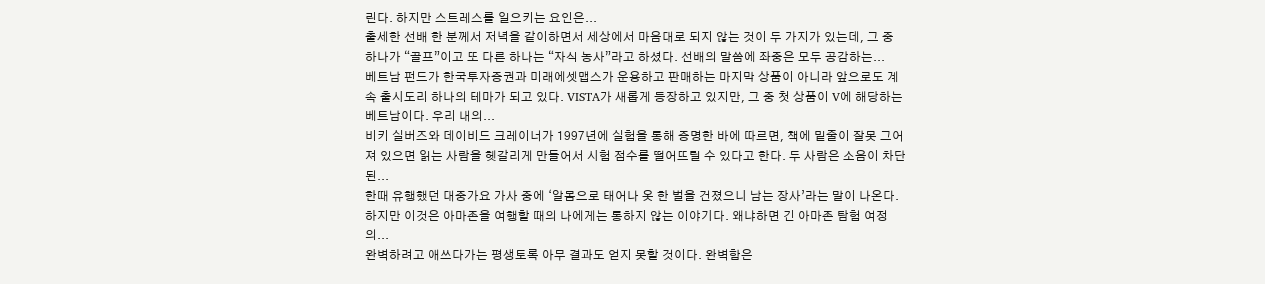린다. 하지만 스트레스를 일으키는 요인은...
출세한 선배 한 분께서 저녁을 같이하면서 세상에서 마음대로 되지 않는 것이 두 가지가 있는데, 그 중 하나가 “골프”이고 또 다른 하나는 “자식 농사”라고 하셨다. 선배의 말씀에 좌중은 모두 공감하는...
베트남 펀드가 한국투자증권과 미래에셋맵스가 운용하고 판매하는 마지막 상품이 아니라 앞으로도 계속 출시도리 하나의 테마가 되고 있다. VISTA가 새롭게 등장하고 있지만, 그 중 첫 상품이 V에 해당하는 베트남이다. 우리 내의...
비키 실버즈와 데이비드 크레이너가 1997년에 실험을 통해 증명한 바에 따르면, 책에 밑줄이 잘못 그어져 있으면 읽는 사람을 헷갈리게 만들어서 시험 점수를 떨어뜨릴 수 있다고 한다. 두 사람은 소음이 차단된...
한때 유행했던 대중가요 가사 중에 ‘알몸으로 태어나 옷 한 벌을 건졌으니 남는 장사’라는 말이 나온다. 하지만 이것은 아마존을 여행할 때의 나에게는 통하지 않는 이야기다. 왜냐하면 긴 아마존 탐험 여정의...
완벽하려고 애쓰다가는 평생토록 아무 결과도 얻지 못할 것이다. 완벽함은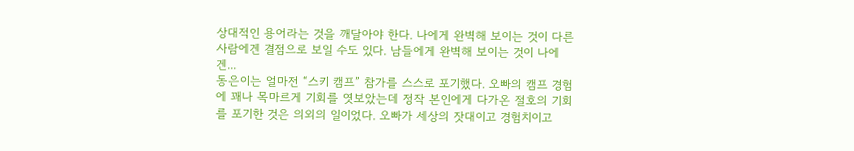상대적인 용어라는 것을 깨달아야 한다. 나에게 완벽해 보이는 것이 다른 사람에겐 결점으로 보일 수도 있다. 남들에게 완벽해 보이는 것이 나에겐...
동은이는 얼마전 “스키 캠프” 참가를 스스로 포기했다. 오빠의 캠프 경험에 꽤나 목마르게 기회를 엿보았는데 정작 본인에게 다가온 절호의 기회를 포기한 것은 의외의 일이었다. 오빠가 세상의 잣대이고 경험치이고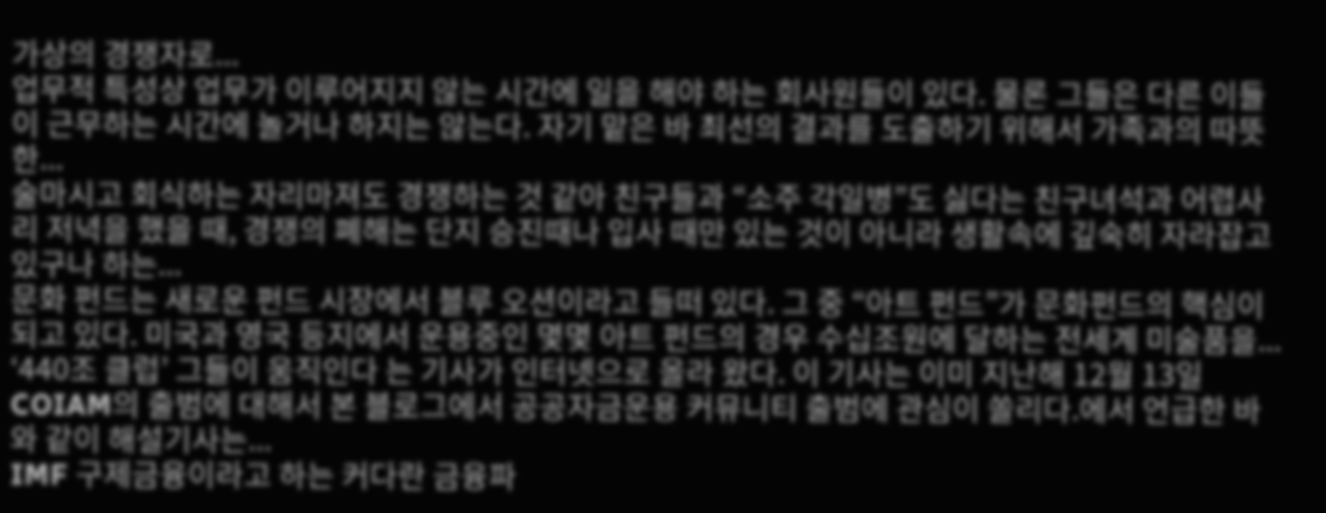가상의 경쟁자로...
업무적 특성상 업무가 이루어지지 않는 시간에 일을 해야 하는 회사원들이 있다. 물론 그들은 다른 이들이 근무하는 시간에 놀거나 하지는 않는다. 자기 맡은 바 최선의 결과를 도출하기 위해서 가족과의 따뜻한...
술마시고 회식하는 자리마져도 경쟁하는 것 같아 친구들과 “소주 각일병”도 싫다는 친구녀석과 어렵사리 저녁을 했을 때, 경쟁의 폐해는 단지 승진때나 입사 때만 있는 것이 아니라 생활속에 깊숙히 자라잡고 있구나 하는...
문화 펀드는 새로운 펀드 시장에서 블루 오션이라고 들떠 있다. 그 중 “아트 펀드”가 문화펀드의 핵심이 되고 있다. 미국과 영국 등지에서 운용중인 몇몇 아트 펀드의 경우 수십조원에 달하는 전세계 미술품을...
‘440조 클럽’ 그들이 움직인다 는 기사가 인터넷으로 올라 왔다. 이 기사는 이미 지난해 12월 13일 COIAM의 출범에 대해서 본 블로그에서 공공자금운용 커뮤니티 출범에 관심이 쏠리다.에서 언급한 바와 같이 해설기사는...
IMF 구제금융이라고 하는 커다란 금융파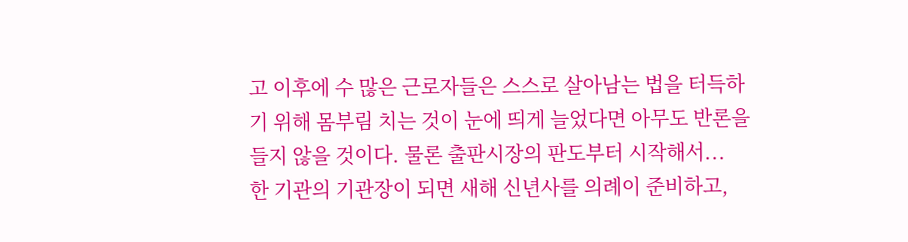고 이후에 수 많은 근로자들은 스스로 살아남는 법을 터득하기 위해 몸부림 치는 것이 눈에 띄게 늘었다면 아무도 반론을 들지 않을 것이다. 물론 출판시장의 판도부터 시작해서...
한 기관의 기관장이 되면 새해 신년사를 의례이 준비하고,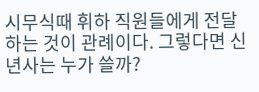시무식때 휘하 직원들에게 전달하는 것이 관례이다. 그렇다면 신년사는 누가 쓸까?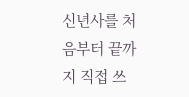신년사를 처음부터 끝까지 직접 쓰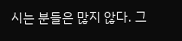시는 분들은 많지 않다. 그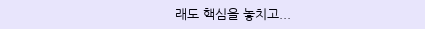래도 핵심을 놓치고...